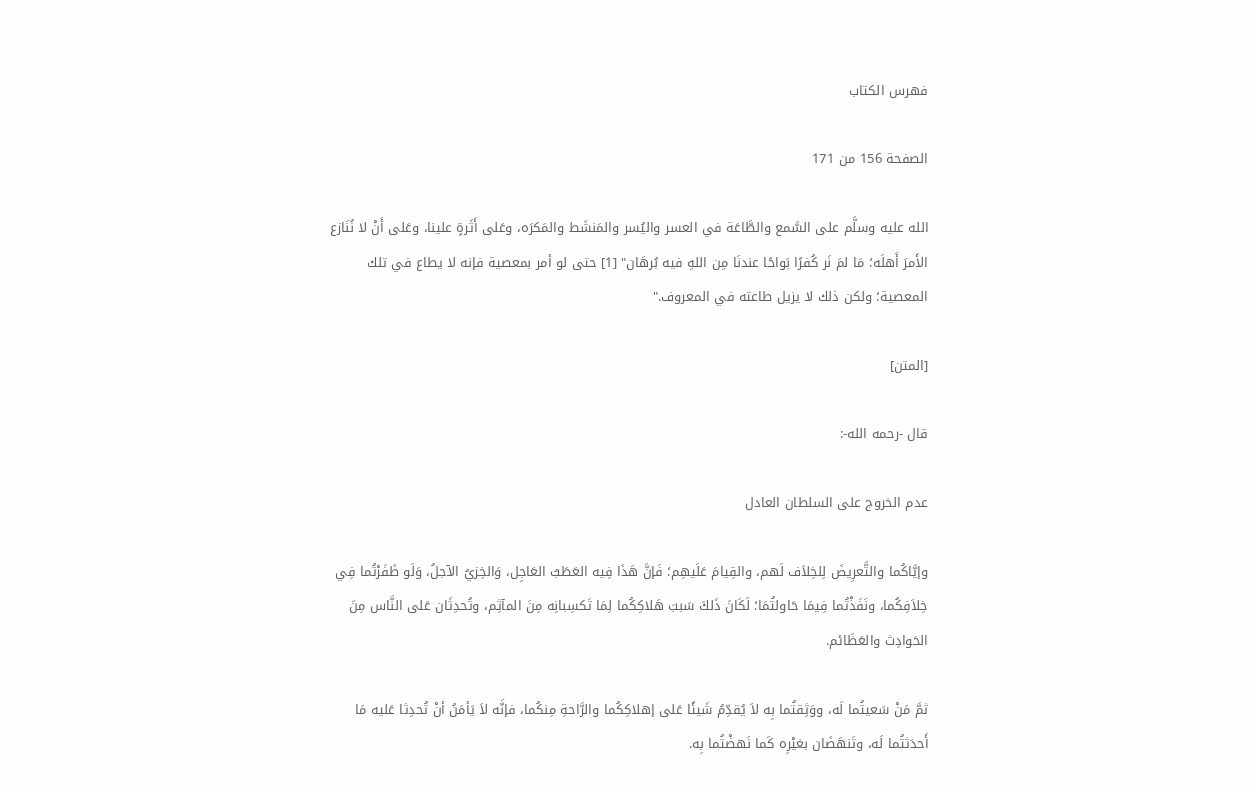فهرس الكتاب

الصفحة 156 من 171

الله عليه وسلَّم على السَّمع والطَّاعَة في العسر واليُسر والمَنشَط والمَكرَه، وعَلى أَثَرةٍ علينا، وعَلى أَنْ لا نُنَازع الأَمرَ أَهلَه؛ مَا لمَ نَر كُفرًا بَواحًا عندنَا مِن اللهِ فيه بُرهَان" [1] حتى لو أمر بمعصية فإنه لا يطاع في تلك المعصية؛ ولكن ذلك لا يزيل طاعته في المعروف."

[المتن]

قال -رحمه الله-:

عدم الخروج على السلطان العادل

وإيَّاكُما والتَّعرِيضَ لِلخِلاَف لَهم، والقِيامَ عَلَيهِم؛ فَإنَّ هَذَا فِيه العَطَبُ العَاجِل، وَالخِزيُ الآجلُ، وَلَو ظَفَرْتُما فِي خِلاَفِكُما، ونَفَذْتُما فِيمَا حَاولتُمَا؛ لَكَانَ ذَلكَ سَببَ هَلاكِكُما لِمَا تَكسِبانِه مِنَ المآثِم، وتُحدِثَان عَلى النَّاس مِنَ الحَوادِث والعَظَائم.

ثمَّ مَنْ سَعيتُما لَه، ووَثِقتُما بِه لاَ يُقدِّمُ شَيئًا عَلى إهلاكِكُما والرَّاحةِ مِنكُما، فإنَّه لاَ يَأمَنُ أنْ تُحدِثا عَليه مَا أَحدَثتُما لَه، وتَنهَضَان بغيْرِه كَما نَهضْتُما بِه.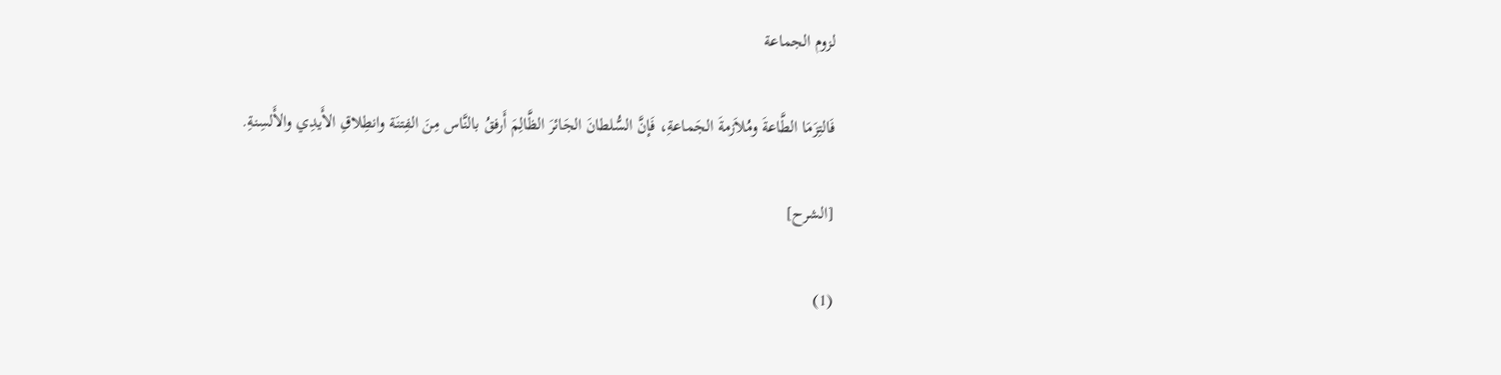لزوم الجماعة

فَالتِزَمَا الطَّاعةَ ومُلاَزمةَ الجَماعةِ، فَإنَّ السُّلطانَ الجَائرَ الظَّالِمَ أَرفقُ بالنَّاس مِنَ الفِتنَة وانطِلاقِ الأَيدِي والأَلسِنةِ.

[الشرح]

(1)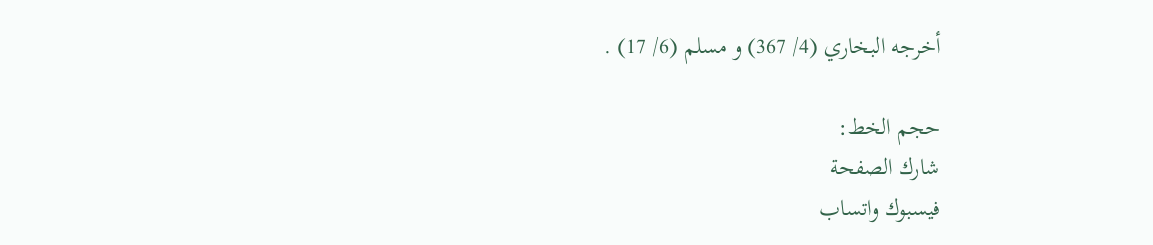أخرجه البخاري (4/ 367) و مسلم (6/ 17) .

حجم الخط:
شارك الصفحة
فيسبوك واتساب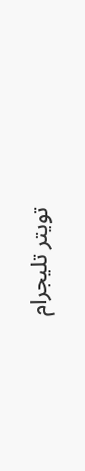تويتر تليجرام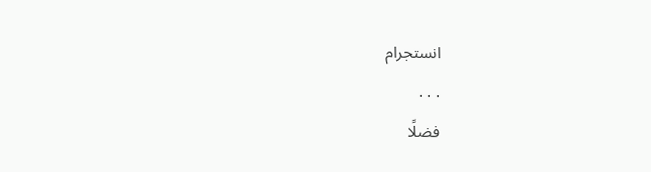انستجرام
. . .
فضلًا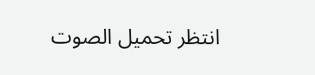انتظر تحميل الصوت